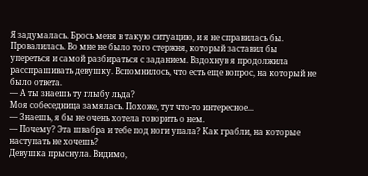Я задумалась. Брось меня в такую ситуацию, и я не справилась бы. Провалилась. Во мне не было того стержня, который заставил бы упереться и самой разбираться с заданием. Вздохнув я продолжила расспрашивать девушку. Вспомнилось, что есть еще вопрос, на который не было ответа.
— А ты знаешь ту глыбу льда?
Моя собеседница замялась. Похоже, тут что-то интересное...
— Знаешь, я бы не очень хотела говорить о нем.
— Почему? Эта швабра и тебе под ноги упала? Как грабли, на которые наступать не хочешь?
Девушка прыснула. Видимо,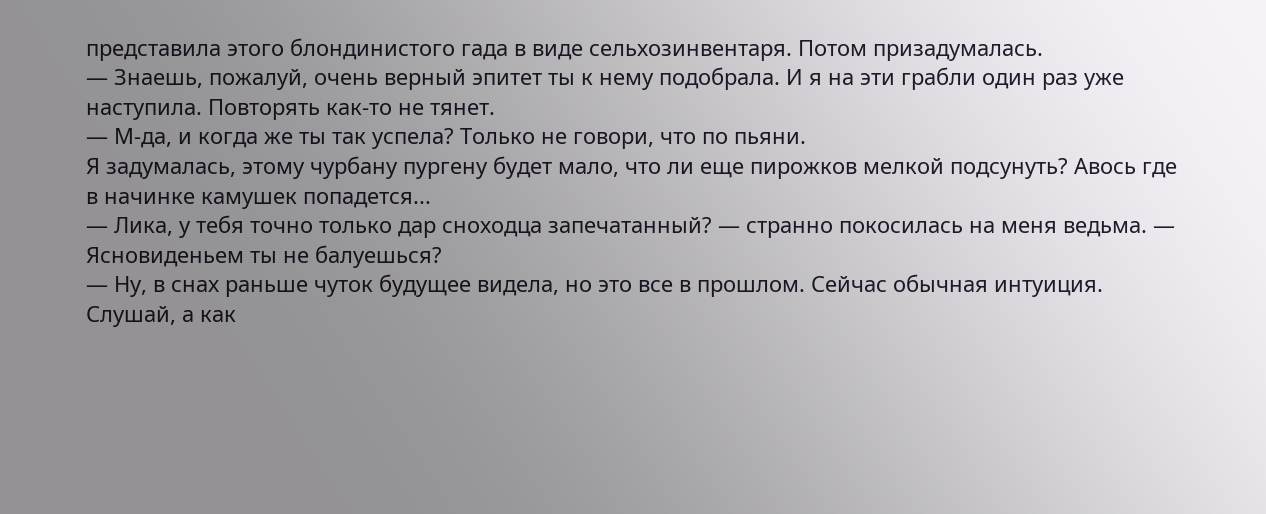представила этого блондинистого гада в виде сельхозинвентаря. Потом призадумалась.
— Знаешь, пожалуй, очень верный эпитет ты к нему подобрала. И я на эти грабли один раз уже наступила. Повторять как-то не тянет.
— М-да, и когда же ты так успела? Только не говори, что по пьяни.
Я задумалась, этому чурбану пургену будет мало, что ли еще пирожков мелкой подсунуть? Авось где в начинке камушек попадется...
— Лика, у тебя точно только дар сноходца запечатанный? — странно покосилась на меня ведьма. — Ясновиденьем ты не балуешься?
— Ну, в снах раньше чуток будущее видела, но это все в прошлом. Сейчас обычная интуиция. Слушай, а как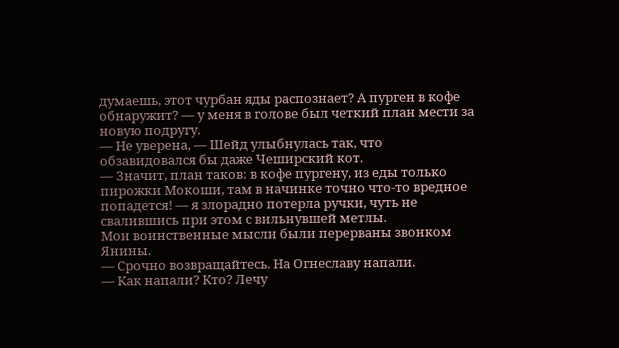думаешь, этот чурбан яды распознает? А пурген в кофе обнаружит? — у меня в голове был четкий план мести за новую подругу.
— Не уверена, — Шейд улыбнулась так, что обзавидовался бы даже Чеширский кот.
— Значит, план таков: в кофе пургену, из еды только пирожки Мокоши, там в начинке точно что-то вредное попадется! — я злорадно потерла ручки, чуть не свалившись при этом с вильнувшей метлы.
Мои воинственные мысли были перерваны звонком Янины.
— Срочно возвращайтесь. На Огнеславу напали.
— Как напали? Кто? Лечу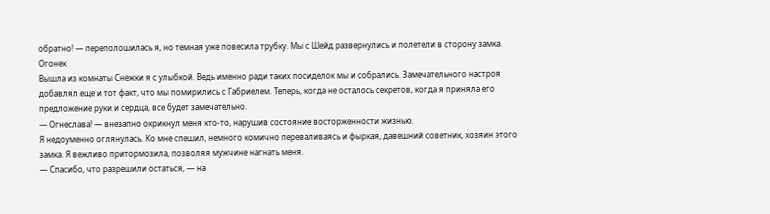обратно! — переполошилась я, но темная уже повесила трубку. Мы с Шейд развернулись и полетели в сторону замка.
Огонек
Вышла из комнаты Снежки я с улыбкой. Ведь именно ради таких посиделок мы и собрались. Замечательного настроя добавлял еще и тот факт, что мы помирились с Габриелем. Теперь, когда не осталось секретов, когда я приняла его предложение руки и сердца, все будет замечательно.
— Огнеслава! — внезапно окрикнул меня кто-то, нарушив состояние восторженности жизнью.
Я недоуменно оглянулась. Ко мне спешил, немного комично переваливаясь и фыркая, давешний советник, хозяин этого замка. Я вежливо притормозила, позволяя мужчине нагнать меня.
— Спасибо, что разрешили остаться, — на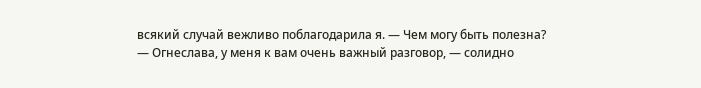всякий случай вежливо поблагодарила я. — Чем могу быть полезна?
— Огнеслава, у меня к вам очень важный разговор, — солидно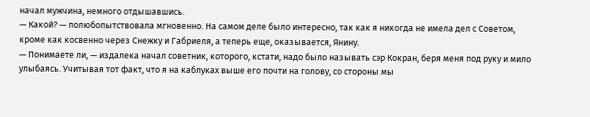начал мужчина, немного отдышавшись.
— Какой? — полюбопытствовала мгновенно. На самом деле было интересно, так как я никогда не имела дел с Советом, кроме как косвенно через Снежку и Габриеля, а теперь еще, оказывается, Янину.
— Понимаете ли, — издалека начал советник, которого, кстати, надо было называть сэр Кокран, беря меня под руку и мило улыбаясь. Учитывая тот факт, что я на каблуках выше его почти на голову, со стороны мы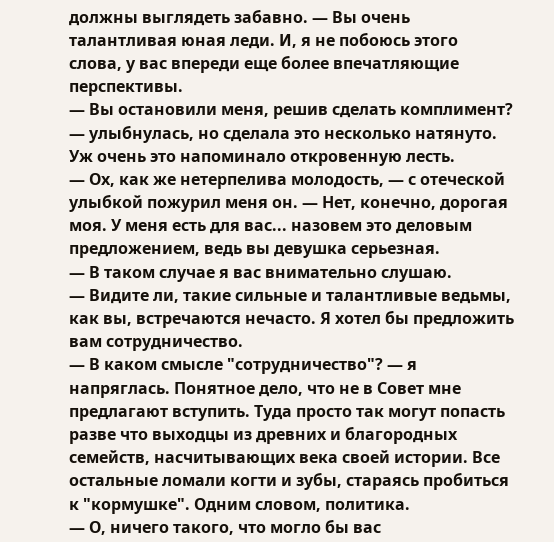должны выглядеть забавно. — Вы очень талантливая юная леди. И, я не побоюсь этого слова, у вас впереди еще более впечатляющие перспективы.
— Вы остановили меня, решив сделать комплимент? — улыбнулась, но сделала это несколько натянуто. Уж очень это напоминало откровенную лесть.
— Ох, как же нетерпелива молодость, — с отеческой улыбкой пожурил меня он. — Нет, конечно, дорогая моя. У меня есть для вас... назовем это деловым предложением, ведь вы девушка серьезная.
— В таком случае я вас внимательно слушаю.
— Видите ли, такие сильные и талантливые ведьмы, как вы, встречаются нечасто. Я хотел бы предложить вам сотрудничество.
— В каком смысле "сотрудничество"? — я напряглась. Понятное дело, что не в Совет мне предлагают вступить. Туда просто так могут попасть разве что выходцы из древних и благородных семейств, насчитывающих века своей истории. Все остальные ломали когти и зубы, стараясь пробиться к "кормушке". Одним словом, политика.
— О, ничего такого, что могло бы вас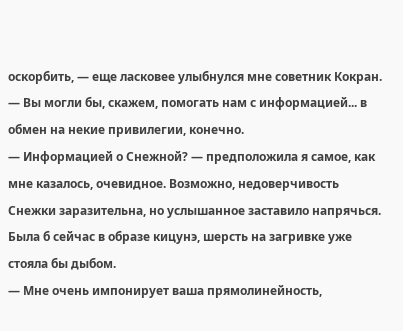оскорбить, — еще ласковее улыбнулся мне советник Кокран. — Вы могли бы, скажем, помогать нам с информацией... в обмен на некие привилегии, конечно.
— Информацией о Снежной? — предположила я самое, как мне казалось, очевидное. Возможно, недоверчивость Снежки заразительна, но услышанное заставило напрячься. Была б сейчас в образе кицунэ, шерсть на загривке уже стояла бы дыбом.
— Мне очень импонирует ваша прямолинейность,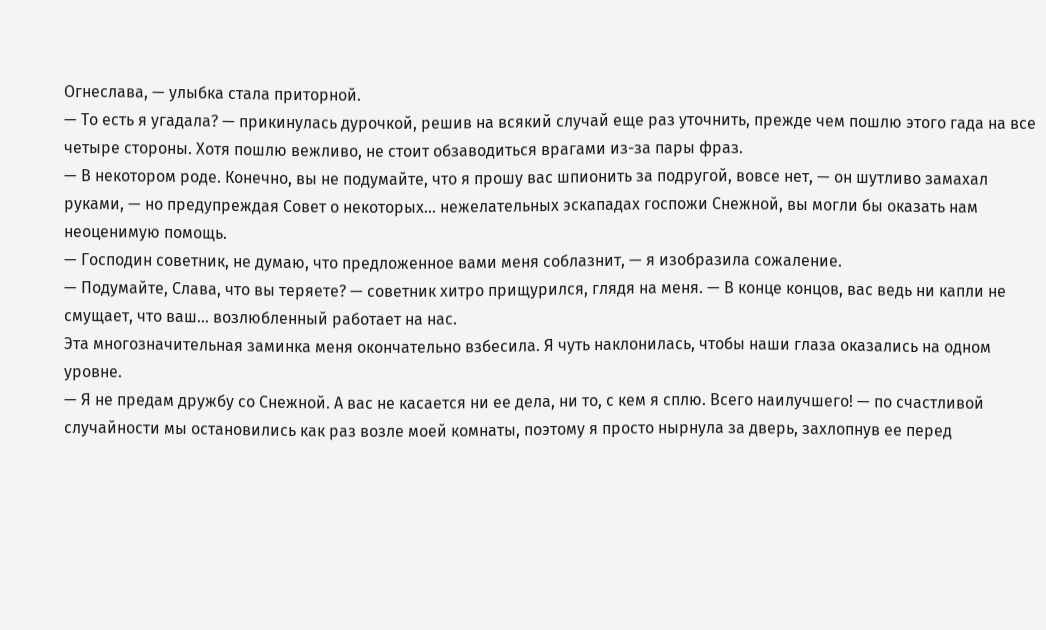Огнеслава, — улыбка стала приторной.
— То есть я угадала? — прикинулась дурочкой, решив на всякий случай еще раз уточнить, прежде чем пошлю этого гада на все четыре стороны. Хотя пошлю вежливо, не стоит обзаводиться врагами из-за пары фраз.
— В некотором роде. Конечно, вы не подумайте, что я прошу вас шпионить за подругой, вовсе нет, — он шутливо замахал руками, — но предупреждая Совет о некоторых... нежелательных эскападах госпожи Снежной, вы могли бы оказать нам неоценимую помощь.
— Господин советник, не думаю, что предложенное вами меня соблазнит, — я изобразила сожаление.
— Подумайте, Слава, что вы теряете? — советник хитро прищурился, глядя на меня. — В конце концов, вас ведь ни капли не смущает, что ваш... возлюбленный работает на нас.
Эта многозначительная заминка меня окончательно взбесила. Я чуть наклонилась, чтобы наши глаза оказались на одном уровне.
— Я не предам дружбу со Снежной. А вас не касается ни ее дела, ни то, с кем я сплю. Всего наилучшего! — по счастливой случайности мы остановились как раз возле моей комнаты, поэтому я просто нырнула за дверь, захлопнув ее перед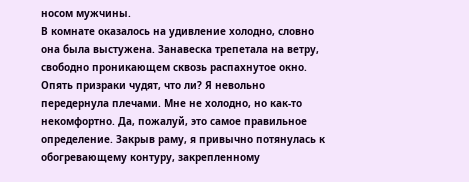носом мужчины.
В комнате оказалось на удивление холодно, словно она была выстужена. Занавеска трепетала на ветру, свободно проникающем сквозь распахнутое окно. Опять призраки чудят, что ли? Я невольно передернула плечами. Мне не холодно, но как-то некомфортно. Да, пожалуй, это самое правильное определение. Закрыв раму, я привычно потянулась к обогревающему контуру, закрепленному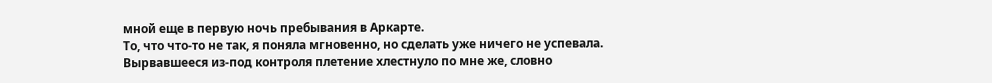мной еще в первую ночь пребывания в Аркарте.
То, что что-то не так, я поняла мгновенно, но сделать уже ничего не успевала. Вырвавшееся из-под контроля плетение хлестнуло по мне же, словно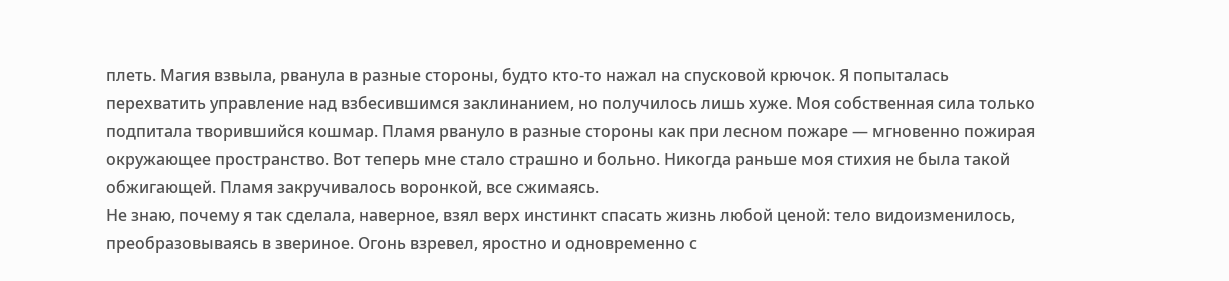плеть. Магия взвыла, рванула в разные стороны, будто кто-то нажал на спусковой крючок. Я попыталась перехватить управление над взбесившимся заклинанием, но получилось лишь хуже. Моя собственная сила только подпитала творившийся кошмар. Пламя рвануло в разные стороны как при лесном пожаре — мгновенно пожирая окружающее пространство. Вот теперь мне стало страшно и больно. Никогда раньше моя стихия не была такой обжигающей. Пламя закручивалось воронкой, все сжимаясь.
Не знаю, почему я так сделала, наверное, взял верх инстинкт спасать жизнь любой ценой: тело видоизменилось, преобразовываясь в звериное. Огонь взревел, яростно и одновременно с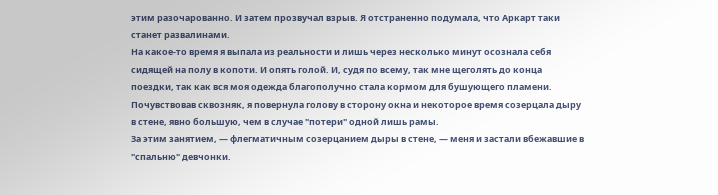этим разочарованно. И затем прозвучал взрыв. Я отстраненно подумала, что Аркарт таки станет развалинами.
На какое-то время я выпала из реальности и лишь через несколько минут осознала себя сидящей на полу в копоти. И опять голой. И, судя по всему, так мне щеголять до конца поездки, так как вся моя одежда благополучно стала кормом для бушующего пламени. Почувствовав сквозняк, я повернула голову в сторону окна и некоторое время созерцала дыру в стене, явно большую, чем в случае "потери" одной лишь рамы.
За этим занятием, — флегматичным созерцанием дыры в стене, — меня и застали вбежавшие в "спальню" девчонки.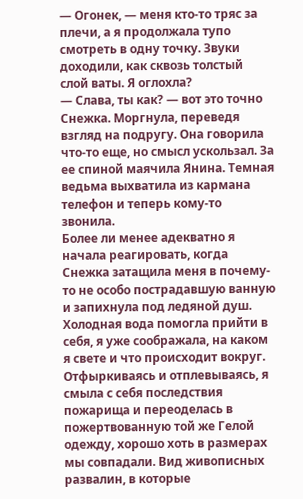— Огонек, — меня кто-то тряс за плечи, а я продолжала тупо смотреть в одну точку. Звуки доходили, как сквозь толстый слой ваты. Я оглохла?
— Слава, ты как? — вот это точно Снежка. Моргнула, переведя взгляд на подругу. Она говорила что-то еще, но смысл ускользал. За ее спиной маячила Янина. Темная ведьма выхватила из кармана телефон и теперь кому-то звонила.
Более ли менее адекватно я начала реагировать, когда Снежка затащила меня в почему-то не особо пострадавшую ванную и запихнула под ледяной душ. Холодная вода помогла прийти в себя, я уже соображала, на каком я свете и что происходит вокруг. Отфыркиваясь и отплевываясь, я смыла с себя последствия пожарища и переоделась в пожертвованную той же Гелой одежду, хорошо хоть в размерах мы совпадали. Вид живописных развалин, в которые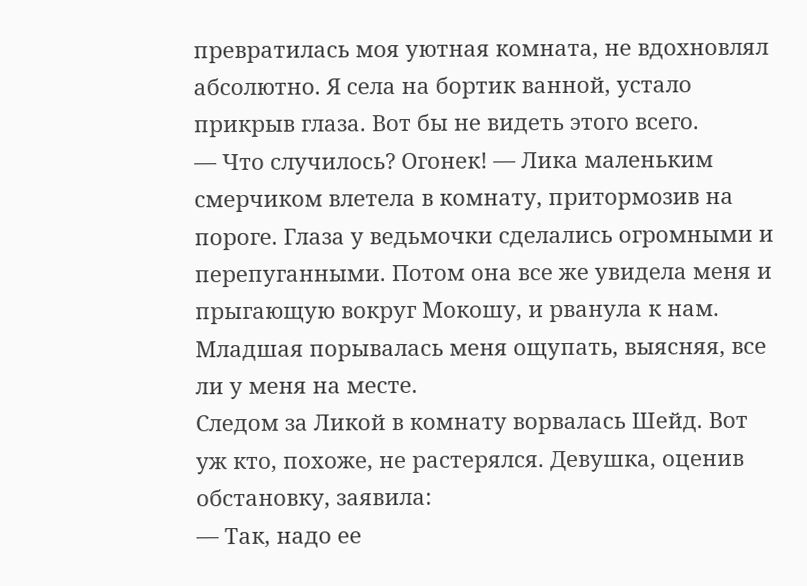превратилась моя уютная комната, не вдохновлял абсолютно. Я села на бортик ванной, устало прикрыв глаза. Вот бы не видеть этого всего.
— Что случилось? Огонек! — Лика маленьким смерчиком влетела в комнату, притормозив на пороге. Глаза у ведьмочки сделались огромными и перепуганными. Потом она все же увидела меня и прыгающую вокруг Мокошу, и рванула к нам. Младшая порывалась меня ощупать, выясняя, все ли у меня на месте.
Следом за Ликой в комнату ворвалась Шейд. Вот уж кто, похоже, не растерялся. Девушка, оценив обстановку, заявила:
— Так, надо ее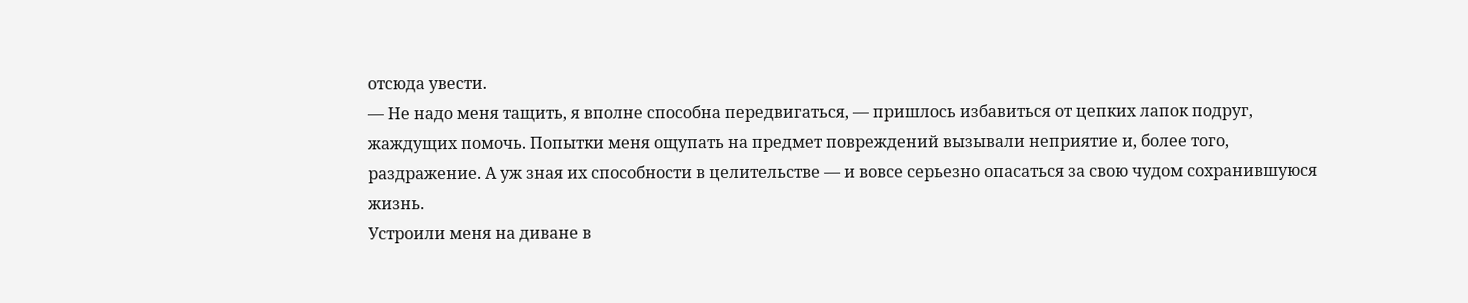отсюда увести.
— Не надо меня тащить, я вполне способна передвигаться, — пришлось избавиться от цепких лапок подруг, жаждущих помочь. Попытки меня ощупать на предмет повреждений вызывали неприятие и, более того, раздражение. А уж зная их способности в целительстве — и вовсе серьезно опасаться за свою чудом сохранившуюся жизнь.
Устроили меня на диване в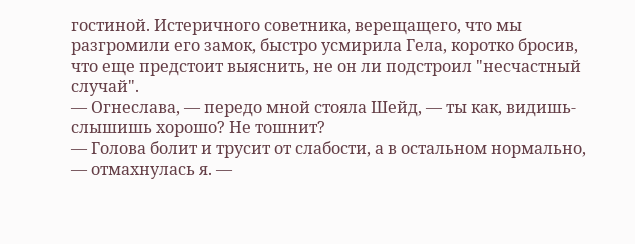гостиной. Истеричного советника, верещащего, что мы разгромили его замок, быстро усмирила Гела, коротко бросив, что еще предстоит выяснить, не он ли подстроил "несчастный случай".
— Огнеслава, — передо мной стояла Шейд, — ты как, видишь-слышишь хорошо? Не тошнит?
— Голова болит и трусит от слабости, а в остальном нормально, — отмахнулась я. —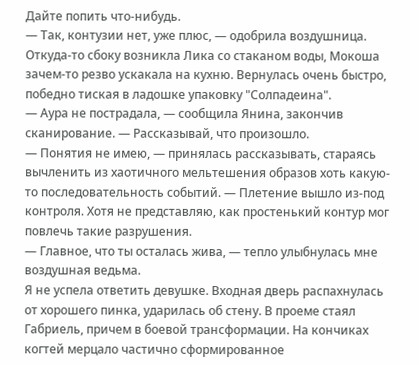Дайте попить что-нибудь.
— Так, контузии нет, уже плюс, — одобрила воздушница. Откуда-то сбоку возникла Лика со стаканом воды, Мокоша зачем-то резво ускакала на кухню. Вернулась очень быстро, победно тиская в ладошке упаковку "Солпадеина".
— Аура не пострадала, — сообщила Янина, закончив сканирование. — Рассказывай, что произошло.
— Понятия не имею, — принялась рассказывать, стараясь вычленить из хаотичного мельтешения образов хоть какую-то последовательность событий. — Плетение вышло из-под контроля. Хотя не представляю, как простенький контур мог повлечь такие разрушения.
— Главное, что ты осталась жива, — тепло улыбнулась мне воздушная ведьма.
Я не успела ответить девушке. Входная дверь распахнулась от хорошего пинка, ударилась об стену. В проеме стаял Габриель, причем в боевой трансформации. На кончиках когтей мерцало частично сформированное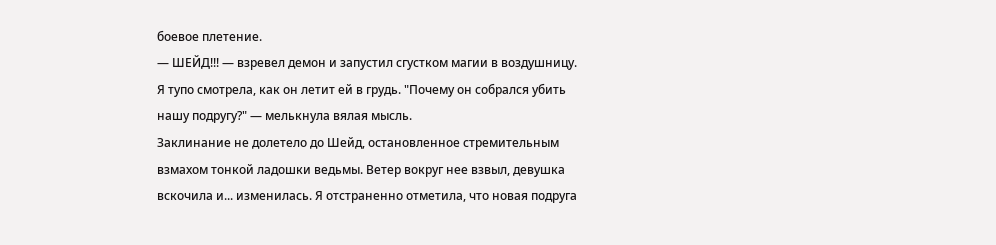боевое плетение.
— ШЕЙД!!! — взревел демон и запустил сгустком магии в воздушницу. Я тупо смотрела, как он летит ей в грудь. "Почему он собрался убить нашу подругу?" — мелькнула вялая мысль.
Заклинание не долетело до Шейд, остановленное стремительным взмахом тонкой ладошки ведьмы. Ветер вокруг нее взвыл, девушка вскочила и... изменилась. Я отстраненно отметила, что новая подруга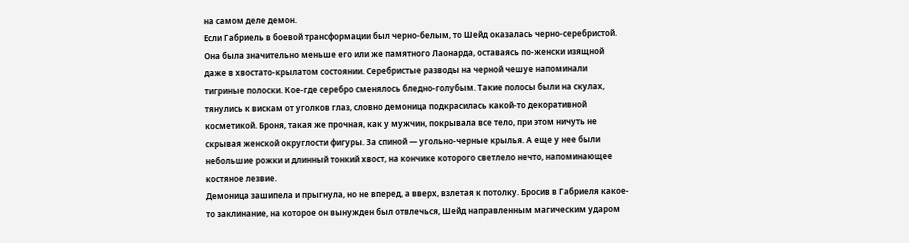на самом деле демон.
Если Габриель в боевой трансформации был черно-белым, то Шейд оказалась черно-серебристой. Она была значительно меньше его или же памятного Лаонарда, оставаясь по-женски изящной даже в хвостато-крылатом состоянии. Серебристые разводы на черной чешуе напоминали тигриные полоски. Кое-где серебро сменялось бледно-голубым. Такие полосы были на скулах, тянулись к вискам от уголков глаз, словно демоница подкрасилась какой-то декоративной косметикой. Броня, такая же прочная, как у мужчин, покрывала все тело, при этом ничуть не скрывая женской округлости фигуры. За спиной — угольно-черные крылья. А еще у нее были небольшие рожки и длинный тонкий хвост, на кончике которого светлело нечто, напоминающее костяное лезвие.
Демоница зашипела и прыгнула, но не вперед, а вверх, взлетая к потолку. Бросив в Габриеля какое-то заклинание, на которое он вынужден был отвлечься, Шейд направленным магическим ударом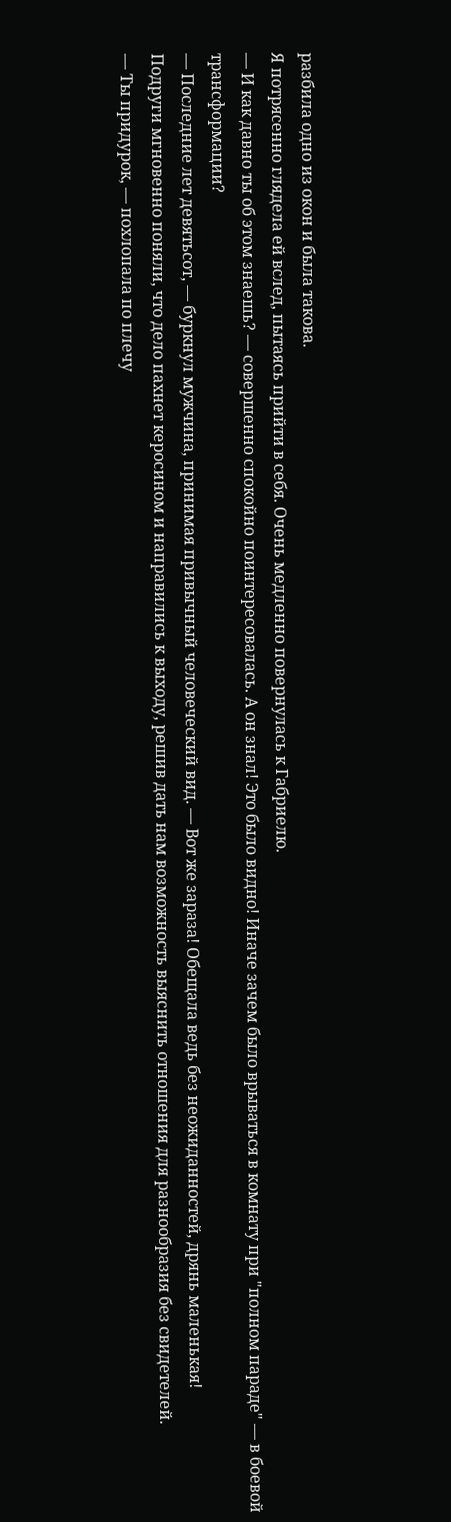разбила одно из окон и была такова.
Я потрясенно глядела ей вслед, пытаясь прийти в себя. Очень медленно повернулась к Габриелю.
— И как давно ты об этом знаешь? — совершенно спокойно поинтересовалась. А он знал! Это было видно! Иначе зачем было врываться в комнату при "полном параде" — в боевой трансформации?
— Последние лет девятьсот, — буркнул мужчина, принимая привычный человеческий вид. — Вот же зараза! Обещала ведь без неожиданностей, дрянь маленькая!
Подруги мгновенно поняли, что дело пахнет керосином и направились к выходу, решив дать нам возможность выяснить отношения для разнообразия без свидетелей.
— Ты придурок, — похлопала по плечу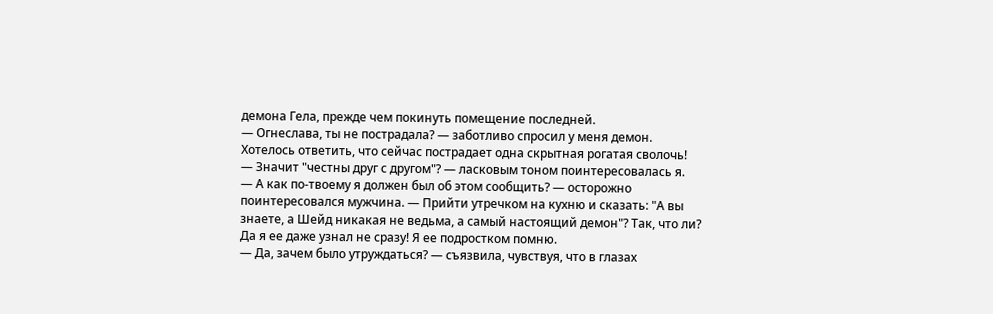демона Гела, прежде чем покинуть помещение последней.
— Огнеслава, ты не пострадала? — заботливо спросил у меня демон.
Хотелось ответить, что сейчас пострадает одна скрытная рогатая сволочь!
— Значит "честны друг с другом"? — ласковым тоном поинтересовалась я.
— А как по-твоему я должен был об этом сообщить? — осторожно поинтересовался мужчина. — Прийти утречком на кухню и сказать: "А вы знаете, а Шейд никакая не ведьма, а самый настоящий демон"? Так, что ли? Да я ее даже узнал не сразу! Я ее подростком помню.
— Да, зачем было утруждаться? — съязвила, чувствуя, что в глазах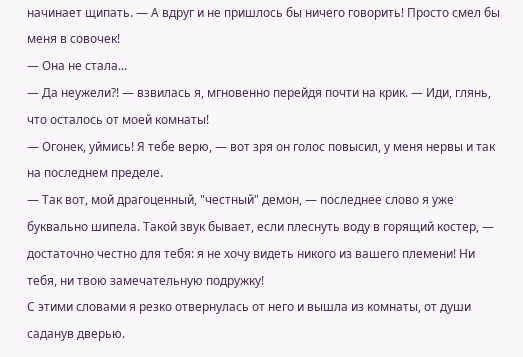начинает щипать. — А вдруг и не пришлось бы ничего говорить! Просто смел бы меня в совочек!
— Она не стала...
— Да неужели?! — взвилась я, мгновенно перейдя почти на крик. — Иди, глянь, что осталось от моей комнаты!
— Огонек, уймись! Я тебе верю, — вот зря он голос повысил, у меня нервы и так на последнем пределе.
— Так вот, мой драгоценный, "честный" демон, — последнее слово я уже буквально шипела. Такой звук бывает, если плеснуть воду в горящий костер, — достаточно честно для тебя: я не хочу видеть никого из вашего племени! Ни тебя, ни твою замечательную подружку!
С этими словами я резко отвернулась от него и вышла из комнаты, от души саданув дверью.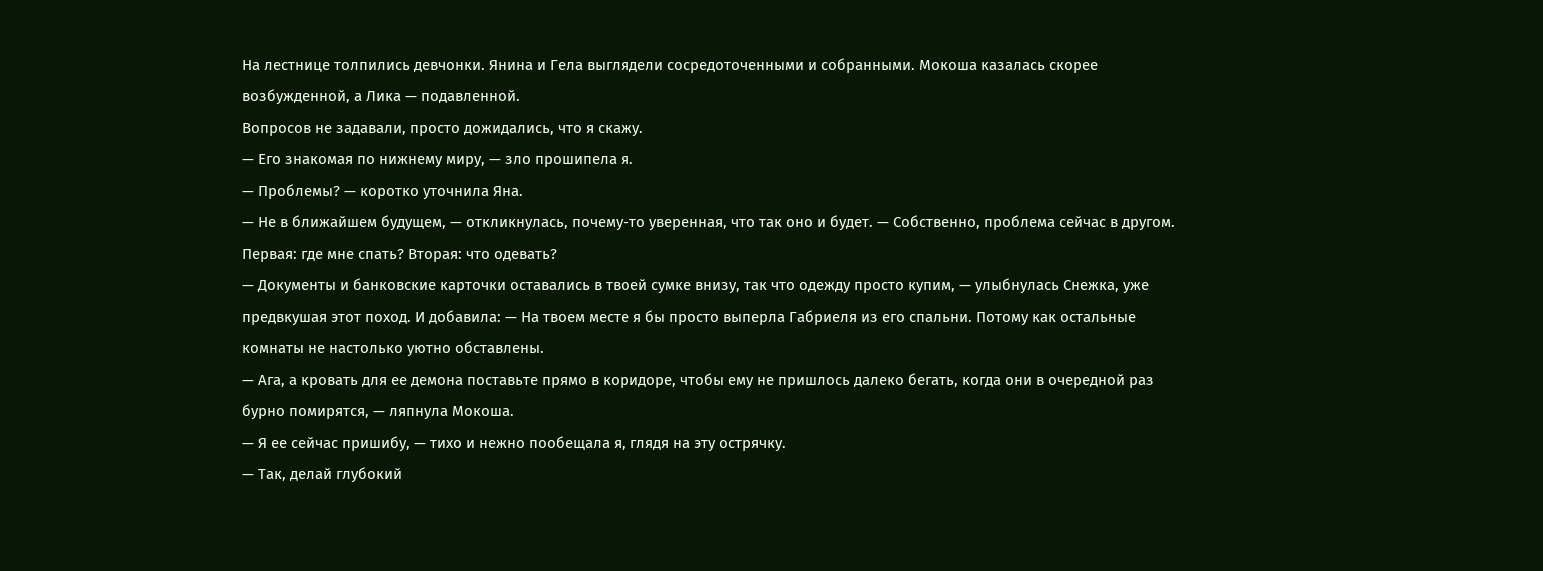На лестнице толпились девчонки. Янина и Гела выглядели сосредоточенными и собранными. Мокоша казалась скорее возбужденной, а Лика — подавленной.
Вопросов не задавали, просто дожидались, что я скажу.
— Его знакомая по нижнему миру, — зло прошипела я.
— Проблемы? — коротко уточнила Яна.
— Не в ближайшем будущем, — откликнулась, почему-то уверенная, что так оно и будет. — Собственно, проблема сейчас в другом. Первая: где мне спать? Вторая: что одевать?
— Документы и банковские карточки оставались в твоей сумке внизу, так что одежду просто купим, — улыбнулась Снежка, уже предвкушая этот поход. И добавила: — На твоем месте я бы просто выперла Габриеля из его спальни. Потому как остальные комнаты не настолько уютно обставлены.
— Ага, а кровать для ее демона поставьте прямо в коридоре, чтобы ему не пришлось далеко бегать, когда они в очередной раз бурно помирятся, — ляпнула Мокоша.
— Я ее сейчас пришибу, — тихо и нежно пообещала я, глядя на эту острячку.
— Так, делай глубокий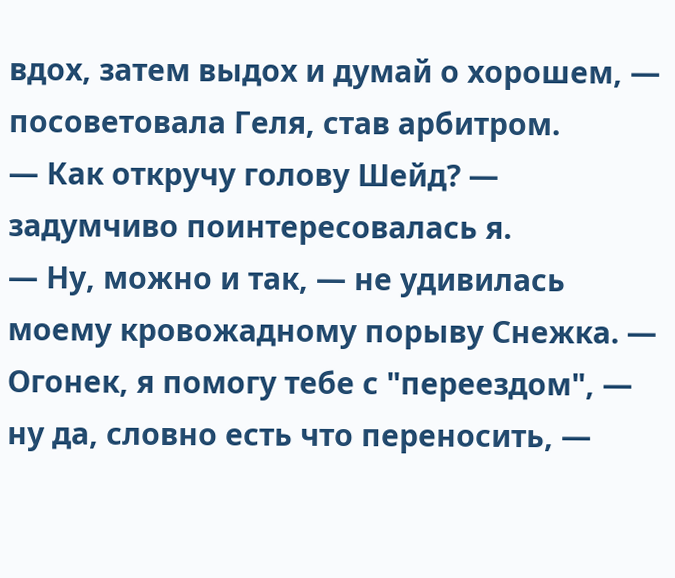вдох, затем выдох и думай о хорошем, — посоветовала Геля, став арбитром.
— Как откручу голову Шейд? — задумчиво поинтересовалась я.
— Ну, можно и так, — не удивилась моему кровожадному порыву Снежка. — Огонек, я помогу тебе с "переездом", — ну да, словно есть что переносить, —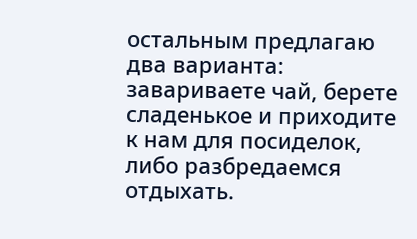остальным предлагаю два варианта: завариваете чай, берете сладенькое и приходите к нам для посиделок, либо разбредаемся отдыхать.